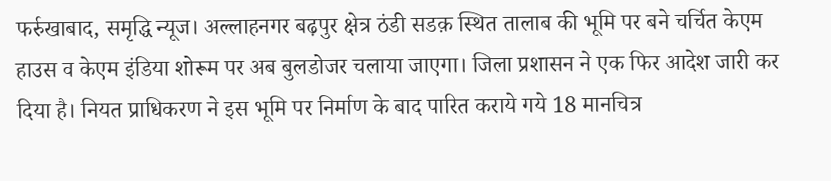फर्रुखाबाद, समृद्धि न्यूज। अल्लाहनगर बढ़पुर क्षेत्र ठंडी सडक़ स्थित तालाब की भूमि पर बने चर्चित केएम हाउस व केएम इंडिया शोरूम पर अब बुलडोजर चलाया जाएगा। जिला प्रशासन ने एक फिर आदेश जारी कर दिया है। नियत प्राधिकरण ने इस भूमि पर निर्माण के बाद पारित कराये गये 18 मानचित्र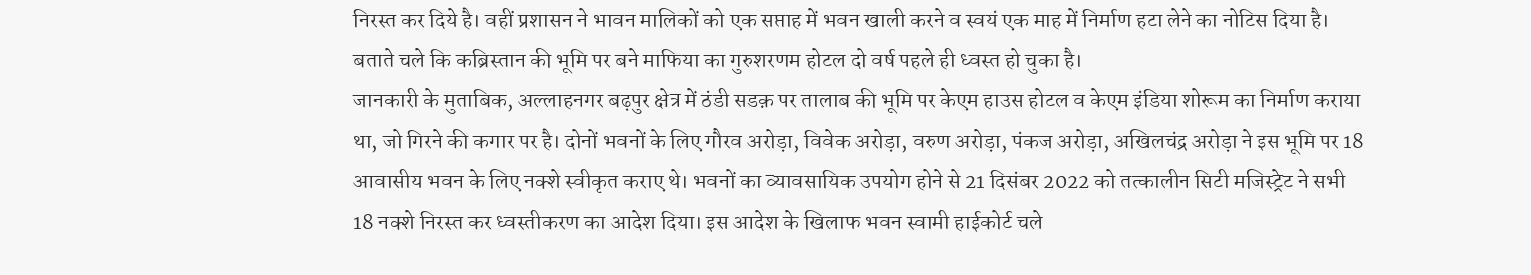निरस्त कर दिये है। वहीं प्रशासन ने भावन मालिकों को एक सप्ताह में भवन खाली करने व स्वयं एक माह में निर्माण हटा लेने का नोटिस दिया है। बताते चले कि कब्रिस्तान की भूमि पर बने माफिया का गुरुशरणम होटल दो वर्ष पहले ही ध्वस्त हो चुका है।
जानकारी के मुताबिक, अल्लाहनगर बढ़पुर क्षेत्र में ठंडी सडक़ पर तालाब की भूमि पर केएम हाउस होटल व केएम इंडिया शोरूम का निर्माण कराया था, जो गिरने की कगार पर है। दोनों भवनों के लिए गौरव अरोड़ा, विवेक अरोड़ा, वरुण अरोड़ा, पंकज अरोड़ा, अखिलचंद्र अरोड़ा ने इस भूमि पर 18 आवासीय भवन के लिए नक्शे स्वीकृत कराए थे। भवनों का व्यावसायिक उपयोग होने से 21 दिसंबर 2022 को तत्कालीन सिटी मजिस्ट्रेट ने सभी 18 नक्शे निरस्त कर ध्वस्तीकरण का आदेश दिया। इस आदेश के खिलाफ भवन स्वामी हाईकोर्ट चले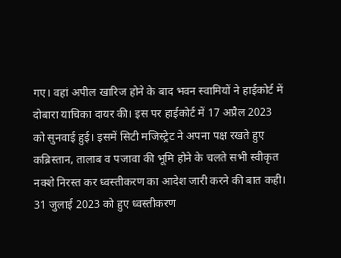गए। वहां अपील खारिज होने के बाद भवन स्वामियों ने हाईकोर्ट में दोबारा याचिका दायर की। इस पर हाईकोर्ट में 17 अप्रैल 2023 को सुनवाई हुई। इसमें सिटी मजिस्ट्रेट ने अपना पक्ष रखते हुए कब्रिस्तान, तालाब व पजावा की भूमि होने के चलते सभी स्वीकृत नक्शे निरस्त कर ध्वस्तीकरण का आदेश जारी करने की बात कही। 31 जुलाई 2023 को हुए ध्वस्तीकरण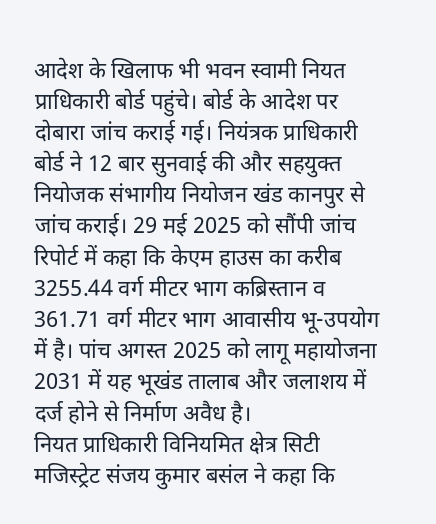आदेश के खिलाफ भी भवन स्वामी नियत प्राधिकारी बोर्ड पहुंचे। बोर्ड के आदेश पर दोबारा जांच कराई गई। नियंत्रक प्राधिकारी बोर्ड ने 12 बार सुनवाई की और सहयुक्त नियोजक संभागीय नियोजन खंड कानपुर से जांच कराई। 29 मई 2025 को सौंपी जांच रिपोर्ट में कहा कि केएम हाउस का करीब 3255.44 वर्ग मीटर भाग कब्रिस्तान व 361.71 वर्ग मीटर भाग आवासीय भू-उपयोग में है। पांच अगस्त 2025 को लागू महायोजना 2031 में यह भूखंड तालाब और जलाशय में दर्ज होने से निर्माण अवैध है।
नियत प्राधिकारी विनियमित क्षेत्र सिटी मजिस्ट्रेट संजय कुमार बसंल ने कहा कि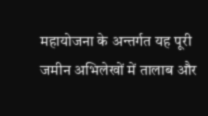महायोजना के अन्तर्गत यह पूरी जमीन अभिलेखों में तालाब और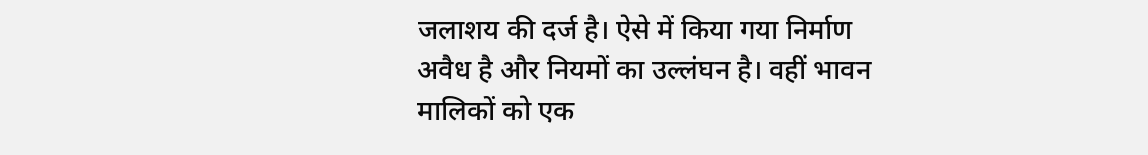जलाशय की दर्ज है। ऐसे में किया गया निर्माण अवैध है और नियमों का उल्लंघन है। वहीं भावन मालिकों को एक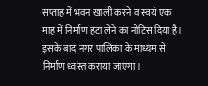सप्ताह में भवन खाली करने व स्वयं एक माह में निर्माण हटा लेने का नोटिस दिया है। इसके बाद नगर पालिका के माध्यम से निर्माण ध्वस्त कराया जाएगा।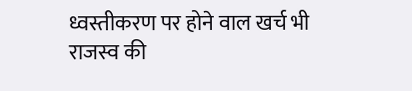ध्वस्तीकरण पर होने वाल खर्च भी राजस्व की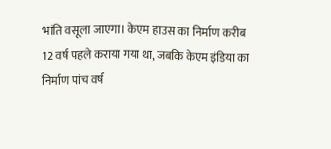भांति वसूला जाएगा। केएम हाउस का निर्माण करीब 12 वर्ष पहले कराया गया था, जबकि केएम इंडिया का निर्माण पांच वर्ष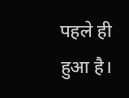पहले ही हुआ है।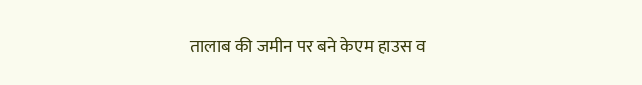तालाब की जमीन पर बने केएम हाउस व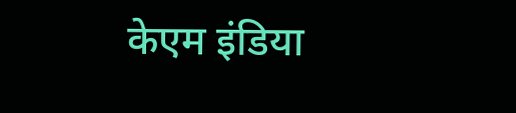केएम इंडिया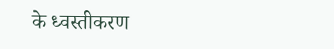के ध्वस्तीकरण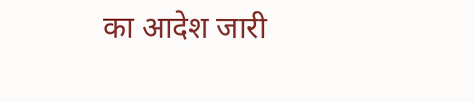का आदेश जारी